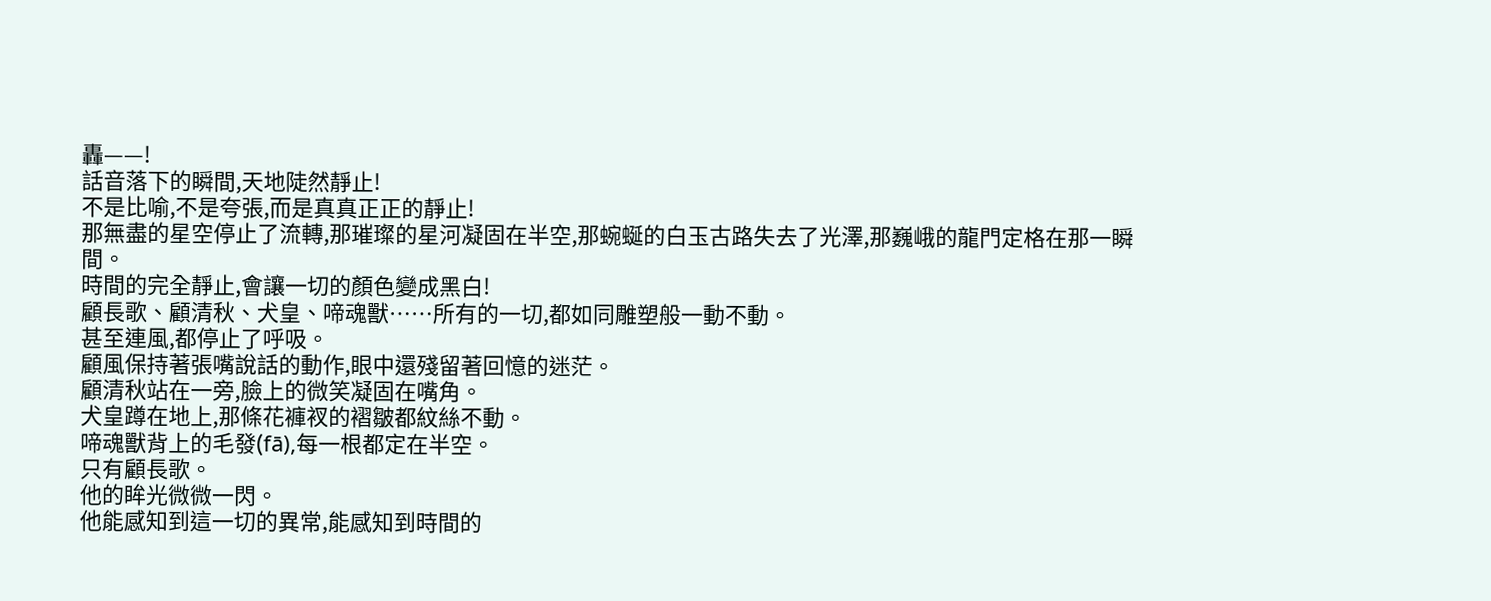轟——!
話音落下的瞬間,天地陡然靜止!
不是比喻,不是夸張,而是真真正正的靜止!
那無盡的星空停止了流轉,那璀璨的星河凝固在半空,那蜿蜒的白玉古路失去了光澤,那巍峨的龍門定格在那一瞬間。
時間的完全靜止,會讓一切的顏色變成黑白!
顧長歌、顧清秋、犬皇、啼魂獸……所有的一切,都如同雕塑般一動不動。
甚至連風,都停止了呼吸。
顧風保持著張嘴說話的動作,眼中還殘留著回憶的迷茫。
顧清秋站在一旁,臉上的微笑凝固在嘴角。
犬皇蹲在地上,那條花褲衩的褶皺都紋絲不動。
啼魂獸背上的毛發(fā),每一根都定在半空。
只有顧長歌。
他的眸光微微一閃。
他能感知到這一切的異常,能感知到時間的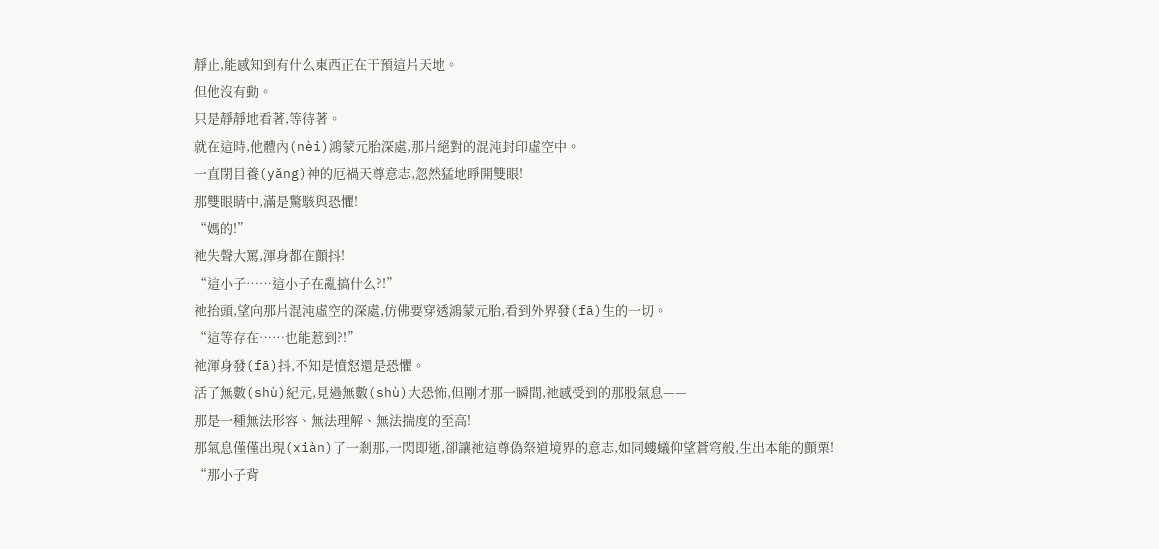靜止,能感知到有什么東西正在干預這片天地。
但他沒有動。
只是靜靜地看著,等待著。
就在這時,他體內(nèi)鴻蒙元胎深處,那片絕對的混沌封印虛空中。
一直閉目養(yǎng)神的厄禍天尊意志,忽然猛地睜開雙眼!
那雙眼睛中,滿是驚駭與恐懼!
“媽的!”
祂失聲大罵,渾身都在顫抖!
“這小子……這小子在亂搞什么?!”
祂抬頭,望向那片混沌虛空的深處,仿佛要穿透鴻蒙元胎,看到外界發(fā)生的一切。
“這等存在……也能惹到?!”
祂渾身發(fā)抖,不知是憤怒還是恐懼。
活了無數(shù)紀元,見過無數(shù)大恐怖,但剛才那一瞬間,祂感受到的那股氣息——
那是一種無法形容、無法理解、無法揣度的至高!
那氣息僅僅出現(xiàn)了一剎那,一閃即逝,卻讓祂這尊偽祭道境界的意志,如同螻蟻仰望蒼穹般,生出本能的顫栗!
“那小子背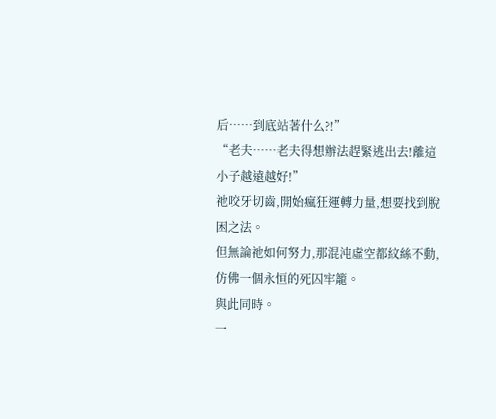后……到底站著什么?!”
“老夫……老夫得想辦法趕緊逃出去!離這小子越遠越好!”
祂咬牙切齒,開始瘋狂運轉力量,想要找到脫困之法。
但無論祂如何努力,那混沌虛空都紋絲不動,仿佛一個永恒的死囚牢籠。
與此同時。
一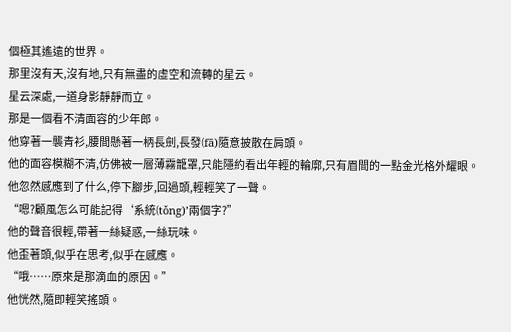個極其遙遠的世界。
那里沒有天,沒有地,只有無盡的虛空和流轉的星云。
星云深處,一道身影靜靜而立。
那是一個看不清面容的少年郎。
他穿著一襲青衫,腰間懸著一柄長劍,長發(fā)隨意披散在肩頭。
他的面容模糊不清,仿佛被一層薄霧籠罩,只能隱約看出年輕的輪廓,只有眉間的一點金光格外耀眼。
他忽然感應到了什么,停下腳步,回過頭,輕輕笑了一聲。
“嗯?顧風怎么可能記得‘系統(tǒng)’兩個字?”
他的聲音很輕,帶著一絲疑惑,一絲玩味。
他歪著頭,似乎在思考,似乎在感應。
“哦……原來是那滴血的原因。”
他恍然,隨即輕笑搖頭。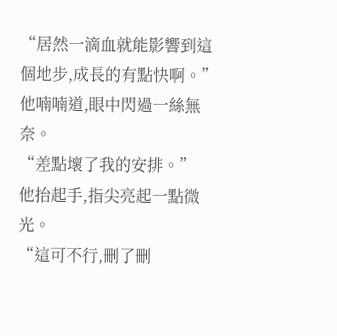“居然一滴血就能影響到這個地步,成長的有點快啊。”
他喃喃道,眼中閃過一絲無奈。
“差點壞了我的安排。”
他抬起手,指尖亮起一點微光。
“這可不行,刪了刪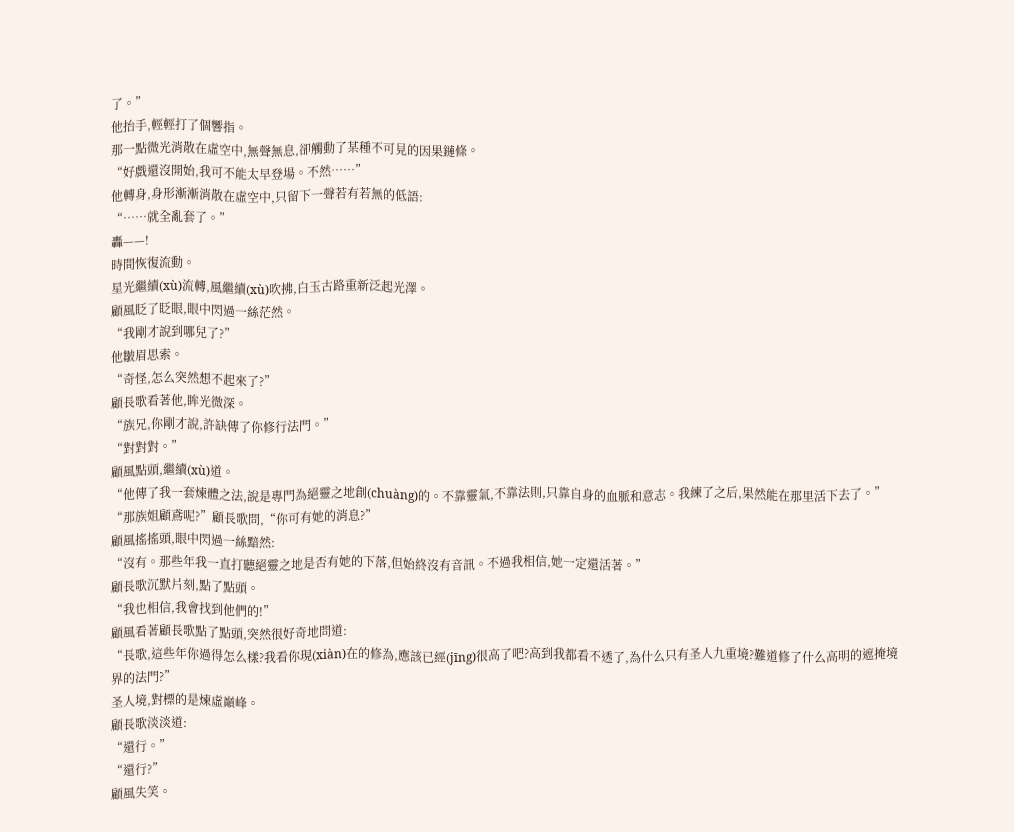了。”
他抬手,輕輕打了個響指。
那一點微光消散在虛空中,無聲無息,卻觸動了某種不可見的因果鏈條。
“好戲還沒開始,我可不能太早登場。不然……”
他轉身,身形漸漸消散在虛空中,只留下一聲若有若無的低語:
“……就全亂套了。”
轟——!
時間恢復流動。
星光繼續(xù)流轉,風繼續(xù)吹拂,白玉古路重新泛起光澤。
顧風眨了眨眼,眼中閃過一絲茫然。
“我剛才說到哪兒了?”
他皺眉思索。
“奇怪,怎么突然想不起來了?”
顧長歌看著他,眸光微深。
“族兄,你剛才說,許缺傳了你修行法門。”
“對對對。”
顧風點頭,繼續(xù)道。
“他傳了我一套煉體之法,說是專門為絕靈之地創(chuàng)的。不靠靈氣,不靠法則,只靠自身的血脈和意志。我練了之后,果然能在那里活下去了。”
“那族姐顧鳶呢?”顧長歌問,“你可有她的消息?”
顧風搖搖頭,眼中閃過一絲黯然:
“沒有。那些年我一直打聽絕靈之地是否有她的下落,但始終沒有音訊。不過我相信,她一定還活著。”
顧長歌沉默片刻,點了點頭。
“我也相信,我會找到他們的!”
顧風看著顧長歌點了點頭,突然很好奇地問道:
“長歌,這些年你過得怎么樣?我看你現(xiàn)在的修為,應該已經(jīng)很高了吧?高到我都看不透了,為什么只有圣人九重境?難道修了什么高明的遮掩境界的法門?”
圣人境,對標的是煉虛巔峰。
顧長歌淡淡道:
“還行。”
“還行?”
顧風失笑。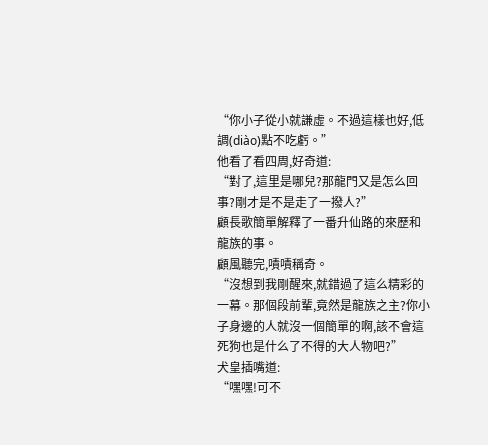“你小子從小就謙虛。不過這樣也好,低調(diào)點不吃虧。”
他看了看四周,好奇道:
“對了,這里是哪兒?那龍門又是怎么回事?剛才是不是走了一撥人?”
顧長歌簡單解釋了一番升仙路的來歷和龍族的事。
顧風聽完,嘖嘖稱奇。
“沒想到我剛醒來,就錯過了這么精彩的一幕。那個段前輩,竟然是龍族之主?你小子身邊的人就沒一個簡單的啊,該不會這死狗也是什么了不得的大人物吧?”
犬皇插嘴道:
“嘿嘿!可不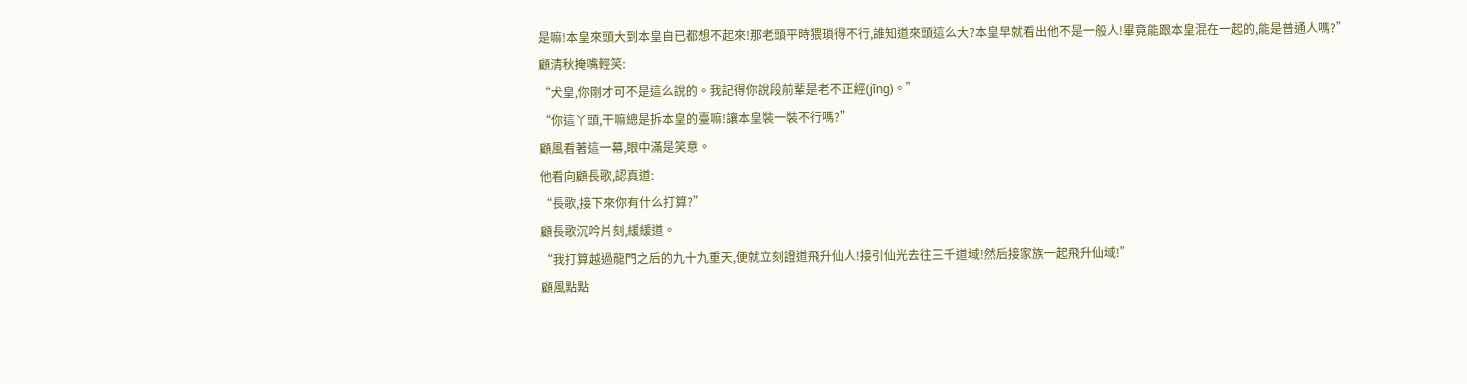是嘛!本皇來頭大到本皇自已都想不起來!那老頭平時猥瑣得不行,誰知道來頭這么大?本皇早就看出他不是一般人!畢竟能跟本皇混在一起的,能是普通人嗎?”
顧清秋掩嘴輕笑:
“犬皇,你剛才可不是這么說的。我記得你說段前輩是老不正經(jīng)。”
“你這丫頭,干嘛總是拆本皇的臺嘛!讓本皇裝一裝不行嗎?”
顧風看著這一幕,眼中滿是笑意。
他看向顧長歌,認真道:
“長歌,接下來你有什么打算?”
顧長歌沉吟片刻,緩緩道。
“我打算越過龍門之后的九十九重天,便就立刻證道飛升仙人!接引仙光去往三千道域!然后接家族一起飛升仙域!”
顧風點點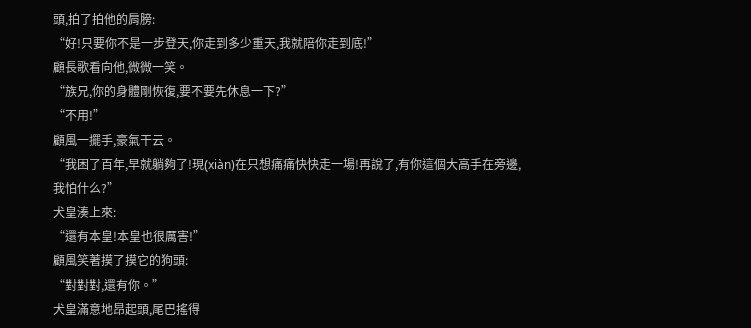頭,拍了拍他的肩膀:
“好!只要你不是一步登天,你走到多少重天,我就陪你走到底!”
顧長歌看向他,微微一笑。
“族兄,你的身體剛恢復,要不要先休息一下?”
“不用!”
顧風一擺手,豪氣干云。
“我困了百年,早就躺夠了!現(xiàn)在只想痛痛快快走一場!再說了,有你這個大高手在旁邊,我怕什么?”
犬皇湊上來:
“還有本皇!本皇也很厲害!”
顧風笑著摸了摸它的狗頭:
“對對對,還有你。”
犬皇滿意地昂起頭,尾巴搖得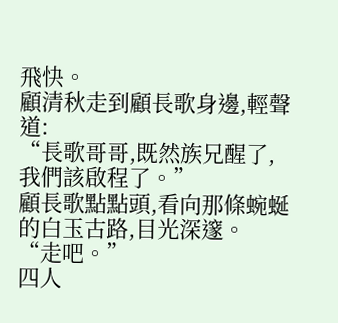飛快。
顧清秋走到顧長歌身邊,輕聲道:
“長歌哥哥,既然族兄醒了,我們該啟程了。”
顧長歌點點頭,看向那條蜿蜒的白玉古路,目光深邃。
“走吧。”
四人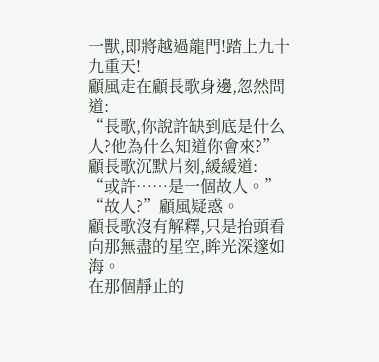一獸,即將越過龍門!踏上九十九重天!
顧風走在顧長歌身邊,忽然問道:
“長歌,你說許缺到底是什么人?他為什么知道你會來?”
顧長歌沉默片刻,緩緩道:
“或許……是一個故人。”
“故人?”顧風疑惑。
顧長歌沒有解釋,只是抬頭看向那無盡的星空,眸光深邃如海。
在那個靜止的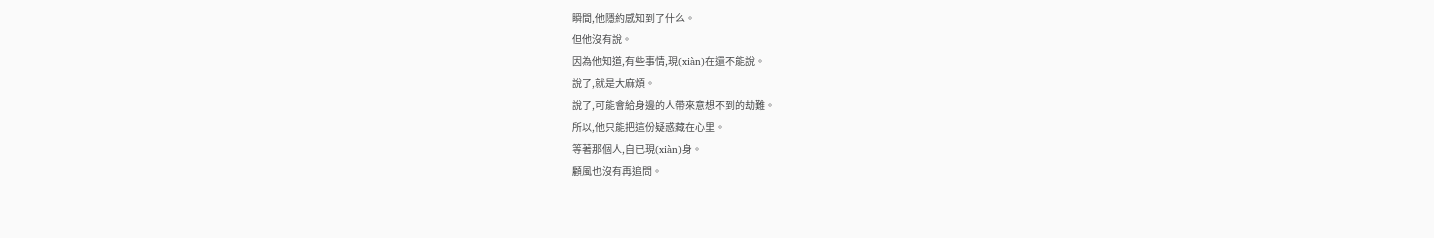瞬間,他隱約感知到了什么。
但他沒有說。
因為他知道,有些事情,現(xiàn)在還不能說。
說了,就是大麻煩。
說了,可能會給身邊的人帶來意想不到的劫難。
所以,他只能把這份疑惑藏在心里。
等著那個人,自已現(xiàn)身。
顧風也沒有再追問。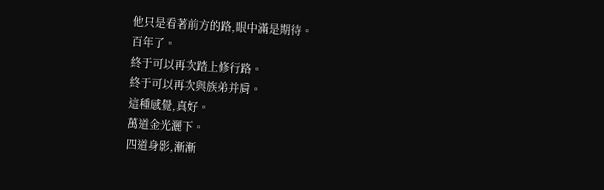他只是看著前方的路,眼中滿是期待。
百年了。
終于可以再次踏上修行路。
終于可以再次與族弟并肩。
這種感覺,真好。
萬道金光灑下。
四道身影,漸漸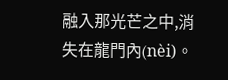融入那光芒之中,消失在龍門內(nèi)。